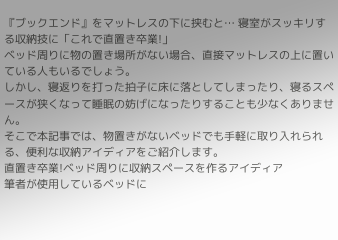『ブックエンド』をマットレスの下に挟むと… 寝室がスッキリする収納技に「これで直置き卒業!」
ベッド周りに物の置き場所がない場合、直接マットレスの上に置いている人もいるでしょう。
しかし、寝返りを打った拍子に床に落としてしまったり、寝るスペースが狭くなって睡眠の妨げになったりすることも少なくありません。
そこで本記事では、物置きがないベッドでも手軽に取り入れられる、便利な収納アイディアをご紹介します。
直置き卒業!ベッド周りに収納スペースを作るアイディア
筆者が使用しているベッドに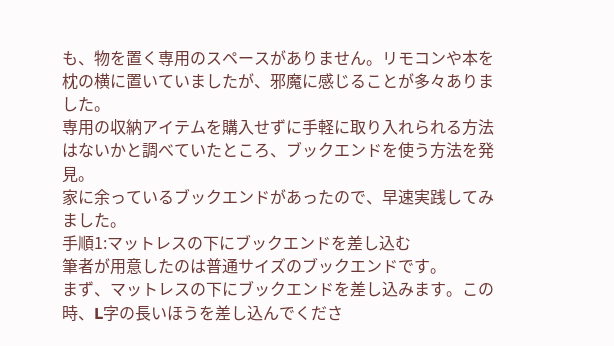も、物を置く専用のスペースがありません。リモコンや本を枕の横に置いていましたが、邪魔に感じることが多々ありました。
専用の収納アイテムを購入せずに手軽に取り入れられる方法はないかと調べていたところ、ブックエンドを使う方法を発見。
家に余っているブックエンドがあったので、早速実践してみました。
手順1:マットレスの下にブックエンドを差し込む
筆者が用意したのは普通サイズのブックエンドです。
まず、マットレスの下にブックエンドを差し込みます。この時、L字の長いほうを差し込んでくださ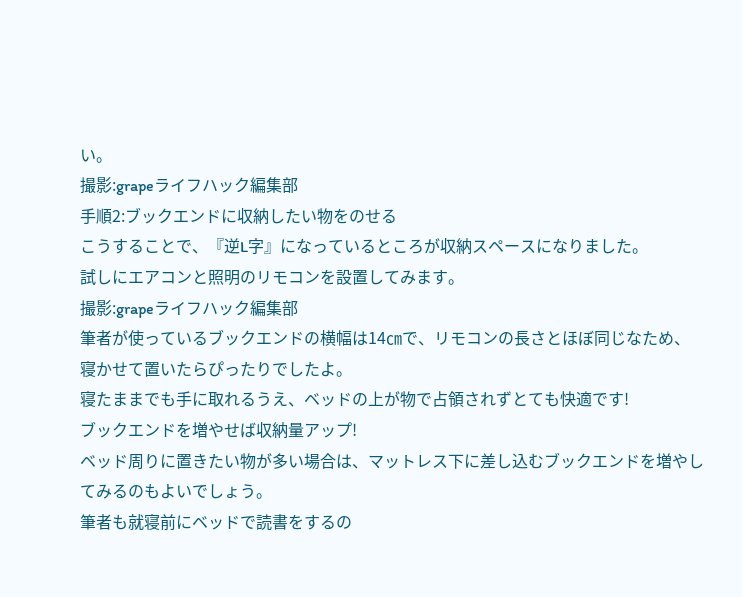い。
撮影:grapeライフハック編集部
手順2:ブックエンドに収納したい物をのせる
こうすることで、『逆L字』になっているところが収納スペースになりました。
試しにエアコンと照明のリモコンを設置してみます。
撮影:grapeライフハック編集部
筆者が使っているブックエンドの横幅は14㎝で、リモコンの長さとほぼ同じなため、寝かせて置いたらぴったりでしたよ。
寝たままでも手に取れるうえ、ベッドの上が物で占領されずとても快適です!
ブックエンドを増やせば収納量アップ!
ベッド周りに置きたい物が多い場合は、マットレス下に差し込むブックエンドを増やしてみるのもよいでしょう。
筆者も就寝前にベッドで読書をするの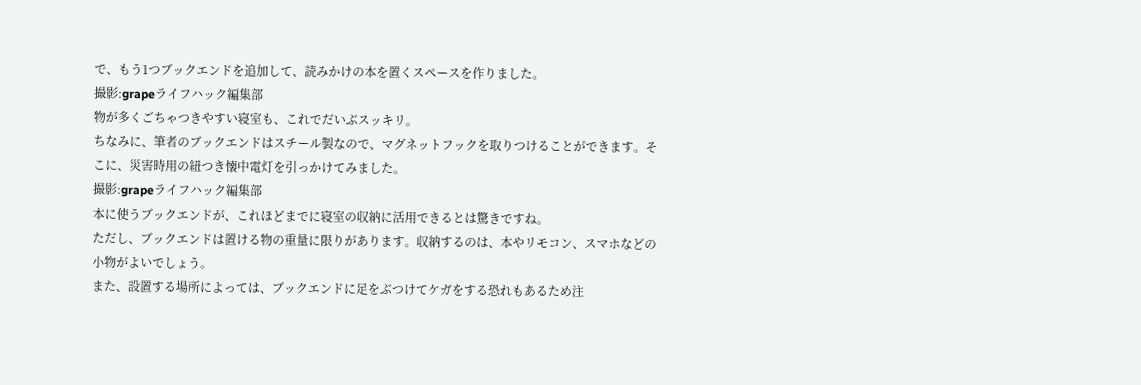で、もう1つブックエンドを追加して、読みかけの本を置くスペースを作りました。
撮影:grapeライフハック編集部
物が多くごちゃつきやすい寝室も、これでだいぶスッキリ。
ちなみに、筆者のブックエンドはスチール製なので、マグネットフックを取りつけることができます。そこに、災害時用の紐つき懐中電灯を引っかけてみました。
撮影:grapeライフハック編集部
本に使うブックエンドが、これほどまでに寝室の収納に活用できるとは驚きですね。
ただし、ブックエンドは置ける物の重量に限りがあります。収納するのは、本やリモコン、スマホなどの小物がよいでしょう。
また、設置する場所によっては、ブックエンドに足をぶつけてケガをする恐れもあるため注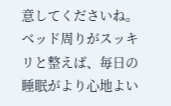意してくださいね。
ベッド周りがスッキリと整えば、毎日の睡眠がより心地よい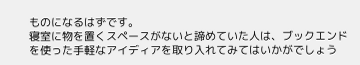ものになるはずです。
寝室に物を置くスペースがないと諦めていた人は、ブックエンドを使った手軽なアイディアを取り入れてみてはいかがでしょう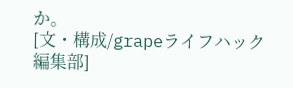か。
[文・構成/grapeライフハック編集部]